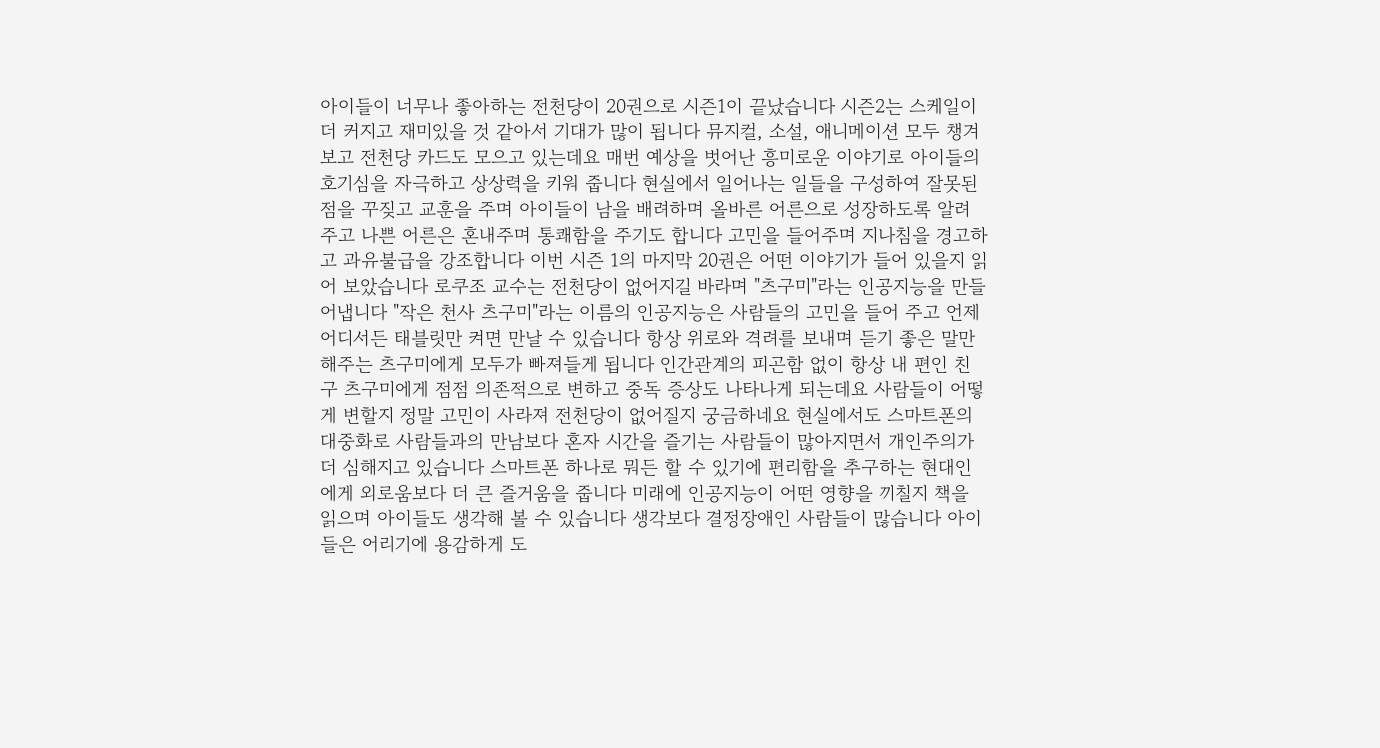아이들이 너무나 좋아하는 전천당이 20권으로 시즌1이 끝났습니다 시즌2는 스케일이 더 커지고 재미있을 것 같아서 기대가 많이 됩니다 뮤지컬, 소설, 애니메이션 모두 챙겨 보고 전천당 카드도 모으고 있는데요 매번 예상을 벗어난 흥미로운 이야기로 아이들의 호기심을 자극하고 상상력을 키워 줍니다 현실에서 일어나는 일들을 구성하여 잘못된 점을 꾸짖고 교훈을 주며 아이들이 남을 배려하며 올바른 어른으로 성장하도록 알려 주고 나쁜 어른은 혼내주며 통쾌함을 주기도 합니다 고민을 들어주며 지나침을 경고하고 과유불급을 강조합니다 이번 시즌 1의 마지막 20권은 어떤 이야기가 들어 있을지 읽어 보았습니다 로쿠조 교수는 전천당이 없어지길 바라며 "츠구미"라는 인공지능을 만들어냅니다 "작은 천사 츠구미"라는 이름의 인공지능은 사람들의 고민을 들어 주고 언제 어디서든 태블릿만 켜면 만날 수 있습니다 항상 위로와 격려를 보내며 듣기 좋은 말만 해주는 츠구미에게 모두가 빠져들게 됩니다 인간관계의 피곤함 없이 항상 내 편인 친구 츠구미에게 점점 의존적으로 변하고 중독 증상도 나타나게 되는데요 사람들이 어떻게 변할지 정말 고민이 사라져 전천당이 없어질지 궁금하네요 현실에서도 스마트폰의 대중화로 사람들과의 만남보다 혼자 시간을 즐기는 사람들이 많아지면서 개인주의가 더 심해지고 있습니다 스마트폰 하나로 뭐든 할 수 있기에 편리함을 추구하는 현대인에게 외로움보다 더 큰 즐거움을 줍니다 미래에 인공지능이 어떤 영향을 끼칠지 책을 읽으며 아이들도 생각해 볼 수 있습니다 생각보다 결정장애인 사람들이 많습니다 아이들은 어리기에 용감하게 도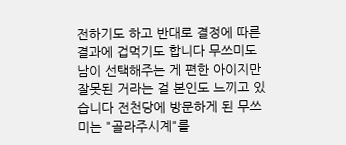전하기도 하고 반대로 결정에 따른 결과에 겁먹기도 합니다 무쓰미도 남이 선택해주는 게 편한 아이지만 잘못된 거라는 걸 본인도 느끼고 있습니다 전천당에 방문하게 된 무쓰미는 "골라주시계"를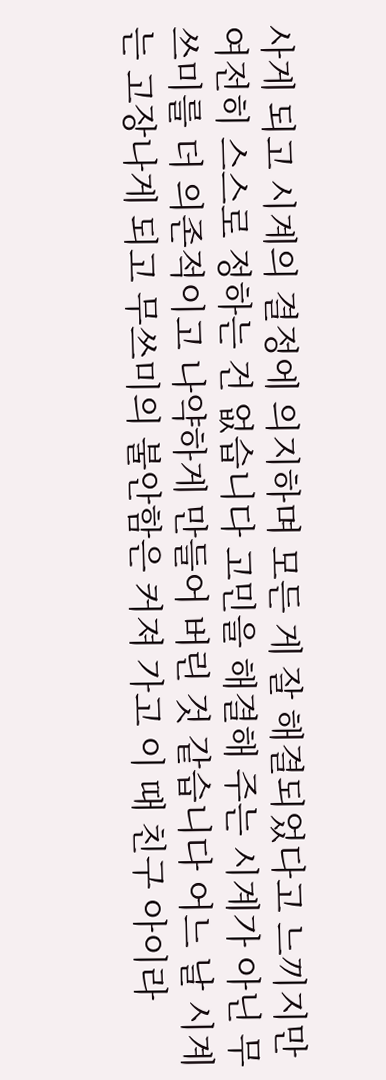사게 되고 시계의 결정에 의지하며 모든 게 잘 해결되었다고 느끼지만 여전히 스스로 정하는 건 없습니다 고민을 해결해 주는 시계가 아닌 무쓰미를 더 의존적이고 나약하게 만들어 버린 것 같습니다 어느 날 시계는 고장나게 되고 무쓰미의 불안함은 커져 가고 이 때 친구 아이라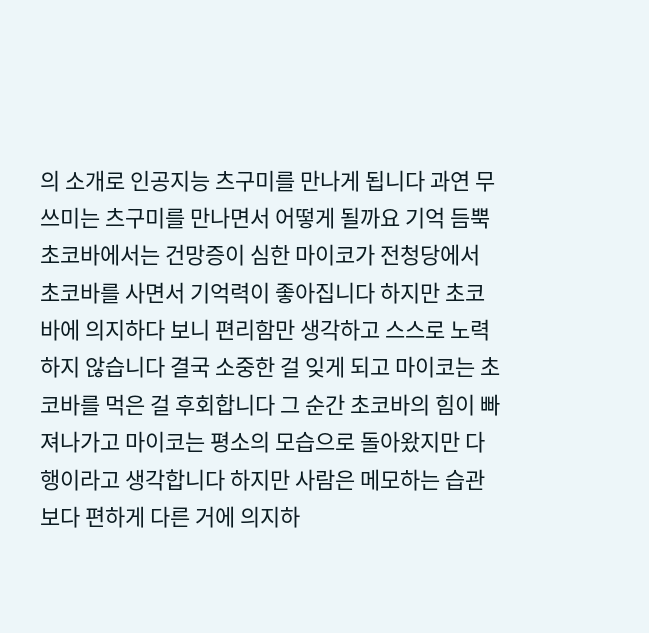의 소개로 인공지능 츠구미를 만나게 됩니다 과연 무쓰미는 츠구미를 만나면서 어떻게 될까요 기억 듬뿍 초코바에서는 건망증이 심한 마이코가 전청당에서 초코바를 사면서 기억력이 좋아집니다 하지만 초코바에 의지하다 보니 편리함만 생각하고 스스로 노력하지 않습니다 결국 소중한 걸 잊게 되고 마이코는 초코바를 먹은 걸 후회합니다 그 순간 초코바의 힘이 빠져나가고 마이코는 평소의 모습으로 돌아왔지만 다행이라고 생각합니다 하지만 사람은 메모하는 습관보다 편하게 다른 거에 의지하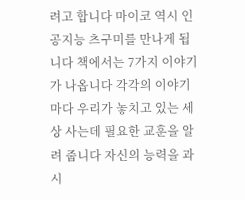려고 합니다 마이코 역시 인공지능 츠구미를 만나게 됩니다 책에서는 7가지 이야기가 나옵니다 각각의 이야기마다 우리가 놓치고 있는 세상 사는데 필요한 교훈을 알려 줍니다 자신의 능력을 과시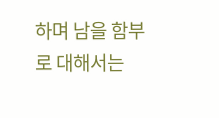하며 남을 함부로 대해서는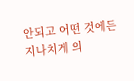안되고 어떤 것에든 지나치게 의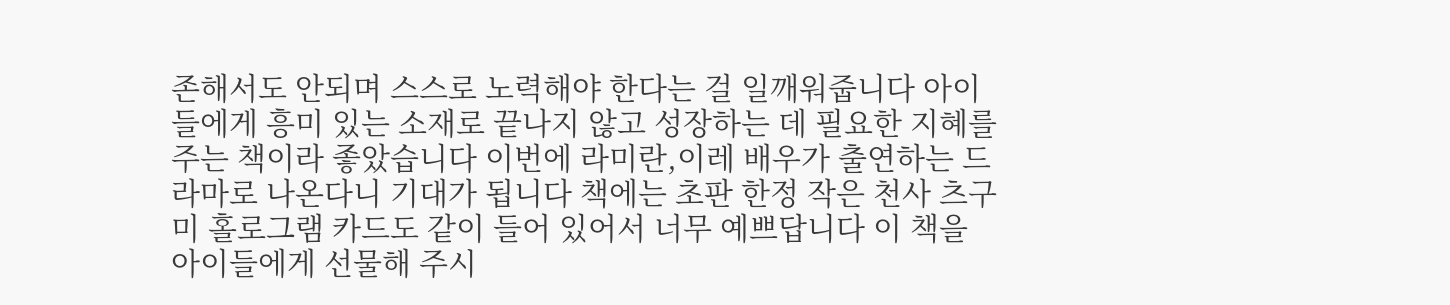존해서도 안되며 스스로 노력해야 한다는 걸 일깨워줍니다 아이들에게 흥미 있는 소재로 끝나지 않고 성장하는 데 필요한 지혜를 주는 책이라 좋았습니다 이번에 라미란,이레 배우가 출연하는 드라마로 나온다니 기대가 됩니다 책에는 초판 한정 작은 천사 츠구미 홀로그램 카드도 같이 들어 있어서 너무 예쁘답니다 이 책을 아이들에게 선물해 주시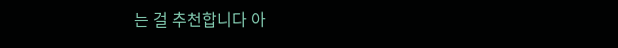는 걸 추천합니다 아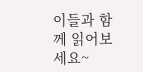이들과 함께 읽어보세요~